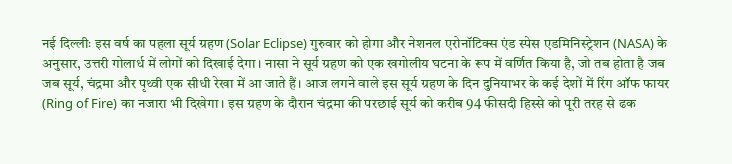नई दिल्लीः इस वर्ष का पहला सूर्य ग्रहण (Solar Eclipse) गुरुवार को होगा और नेशनल एरोनॉटिक्स एंड स्पेस एडमिनिस्ट्रेशन (NASA) के अनुसार, उत्तरी गोलार्ध में लोगों को दिखाई देगा। नासा ने सूर्य ग्रहण को एक खगोलीय घटना के रूप में वर्णित किया है, जो तब होता है जब जब सूर्य, चंद्रमा और पृथ्वी एक सीधी रेखा में आ जाते हैं। आज लगने वाले इस सूर्य ग्रहण के दिन दुनियाभर के कई देशों में रिंग ऑफ फायर (Ring of Fire) का नजारा भी दिखेगा। इस ग्रहण के दौरान चंद्रमा की परछाई सूर्य को करीब 94 फीसदी हिस्से को पूरी तरह से ढक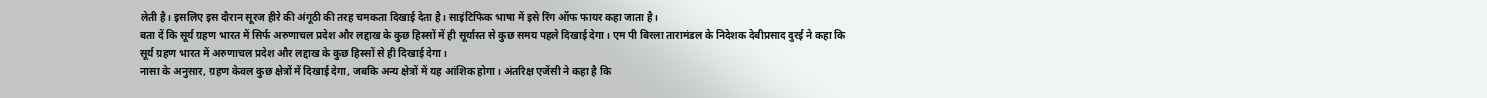लेती है। इसलिए इस दौरान सूरज हीरे की अंगूठी की तरह चमकता दिखाई देता है। साइंटिफिक भाषा में इसे रिंग ऑफ फायर कहा जाता है।
बता दें कि सूर्य ग्रहण भारत में सिर्फ अरुणाचल प्रदेश और लद्दाख के कुछ हिस्सों में ही सूर्यास्त से कुछ समय पहले दिखाई देगा। एम पी बिरला तारामंडल के निदेशक देबीप्रसाद दुरई ने कहा कि सूर्य ग्रहण भारत में अरुणाचल प्रदेश और लद्दाख के कुछ हिस्सों से ही दिखाई देगा।
नासा के अनुसार, ग्रहण केवल कुछ क्षेत्रों में दिखाई देगा, जबकि अन्य क्षेत्रों में यह आंशिक होगा। अंतरिक्ष एजेंसी ने कहा है कि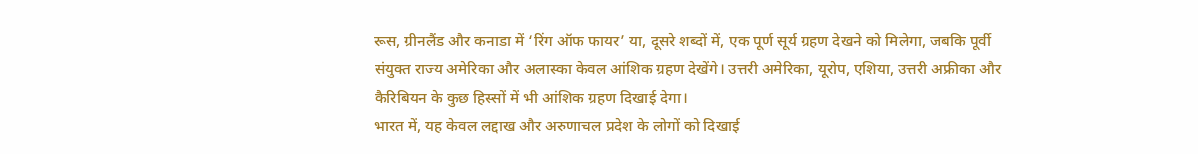रूस, ग्रीनलैंड और कनाडा में ‘रिंग ऑफ फायर’ या, दूसरे शब्दों में, एक पूर्ण सूर्य ग्रहण देखने को मिलेगा, जबकि पूर्वी संयुक्त राज्य अमेरिका और अलास्का केवल आंशिक ग्रहण देखेंगे। उत्तरी अमेरिका, यूरोप, एशिया, उत्तरी अफ्रीका और कैरिबियन के कुछ हिस्सों में भी आंशिक ग्रहण दिखाई देगा।
भारत में, यह केवल लद्दाख और अरुणाचल प्रदेश के लोगों को दिखाई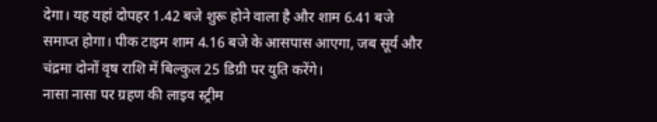देगा। यह यहां दोपहर 1.42 बजे शुरू होने वाला है और शाम 6.41 बजे समाप्त होगा। पीक टाइम शाम 4.16 बजे के आसपास आएगा, जब सूर्य और चंद्रमा दोनों वृष राशि में बिल्कुल 25 डिग्री पर युति करेंगे।
नासा नासा पर ग्रहण की लाइव स्ट्रीम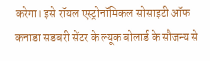करेगा। इसे रॉयल एस्ट्रोनॉमिकल सोसाइटी ऑफ कनाडा सडबरी सेंटर के ल्यूक बोलार्ड के सौजन्य से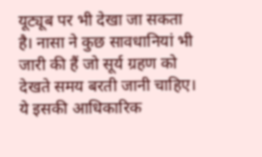यूट्यूब पर भी देखा जा सकता है। नासा ने कुछ सावधानियां भी जारी की हैं जो सूर्य ग्रहण को देखते समय बरती जानी चाहिए। ये इसकी आधिकारिक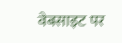वेबसाइट पर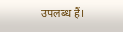उपलब्ध हैं।